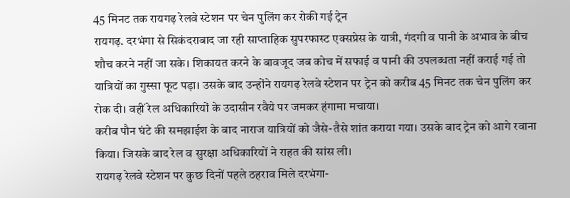45 मिनट तक रायगढ़ रेलवे स्टेशन पर चेन पुलिंग कर रोकी गई ट्रेन
रायगढ़. दरभंगा से सिकंदराबाद जा रही साप्ताहिक सुपरफास्ट एक्सप्रेस के यात्री, गंदगी व पानी के अभाव के बीच शौच करने नहीं जा सके। शिकायत करने के बावजूद जब कोच में सफाई व पानी की उपलब्धता नहीं कराई गई तो यात्रियों का गुस्सा फूट पड़ा। उसके बाद उन्होंने रायगढ़ रेलवे स्टेशन पर ट्रेन को करीब 45 मिनट तक चेन पुलिंग कर रोक दी। वहीं रेल अधिकारियों के उदासीन रवैये पर जमकर हंगामा मचाया।
करीब पौन घंटे की समझाईश के बाद नाराज यात्रियों को जैसे-तैसे शांत कराया गया। उसके बाद ट्रेन को आगे रवाना किया। जिसके बाद रेल व सुरक्षा अधिकारियों ने राहत की सांस ली।
रायगढ़ रेलवे स्टेशन पर कुछ दिनों पहले ठहराव मिले दरभंगा-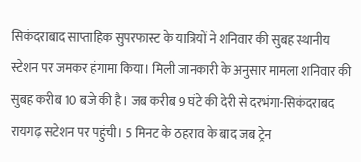सिकंदराबाद साप्ताहिक सुपरफास्ट के यात्रियों ने शनिवार की सुबह स्थानीय स्टेशन पर जमकर हंगामा किया। मिली जानकारी के अनुसार मामला शनिवार की सुबह करीब 10 बजे की है। जब करीब 9 घंटे की देरी से दरभंगा-सिकंदराबद रायगढ़ सटेशन पर पहुंची। 5 मिनट के ठहराव के बाद जब ट्रेन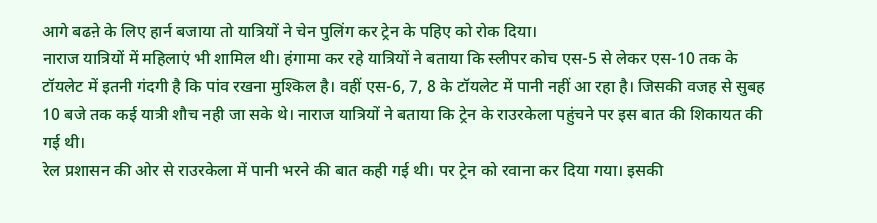आगे बढऩे के लिए हार्न बजाया तो यात्रियों ने चेन पुलिंग कर ट्रेन के पहिए को रोक दिया।
नाराज यात्रियों में महिलाएं भी शामिल थी। हंगामा कर रहे यात्रियों ने बताया कि स्लीपर कोच एस-5 से लेकर एस-10 तक के टॉयलेट में इतनी गंदगी है कि पांव रखना मुश्किल है। वहीं एस-6, 7, 8 के टॉयलेट में पानी नहीं आ रहा है। जिसकी वजह से सुबह 10 बजे तक कई यात्री शौच नही जा सके थे। नाराज यात्रियों ने बताया कि ट्रेन के राउरकेला पहुंचने पर इस बात की शिकायत की गई थी।
रेल प्रशासन की ओर से राउरकेला में पानी भरने की बात कही गई थी। पर ट्रेन को रवाना कर दिया गया। इसकी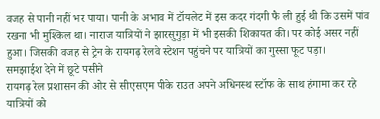वजह से पानी नहीं भर पाया। पानी के अभाव में टॉयलेट में इस कदर गंदगी फै ली हुई थी कि उसमें पांव रखना भी मुश्किल था। नाराज यात्रियों ने झारसुगुड़ा में भी इसकी शिकायत की। पर कोई असर नहीं हुआ। जिसकी वजह से ट्रेन के रायगढ़ रेलवे स्टेशन पहुंचने पर यात्रियों का गुस्सा फूट पड़ा।
समझाईश देने में छूटे पसीने
रायगढ़ रेल प्रशासन की ओर से सीएसएम पीके राउत अपने अधिनस्थ स्टॉफ के साथ हंगामा कर रहे यात्रियों को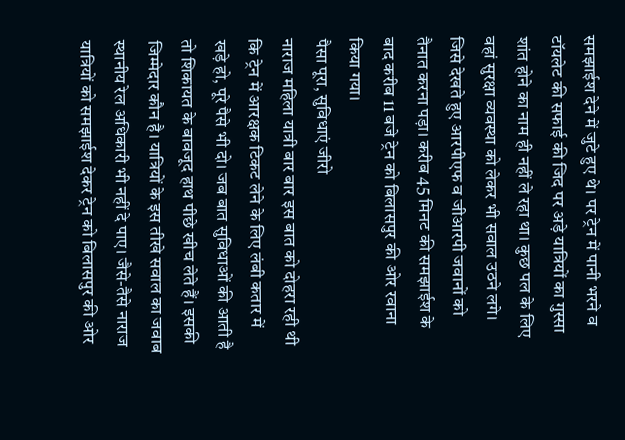समझाईश देने में जुटे हुए थे। पर ट्रेन में पानी भरने व टॉयलेट की सफाई की जिद पर अड़े यात्रियों का गुस्सा शांत होने का नाम ही नहीं ले रहा था। कुछ पल के लिए वहां सुरक्षा व्यवस्था को लेकर भी सवाल उठने लगे। जिसे देखते हुए आरपीएफ व जीआरपी जवानों को तैनात करना पड़ा। करीब 45 मिनट की समझाईश के बाद करीब 11 बजे ट्रेन को बिलासपुर की ओर रवाना किया गया।
पैसा पूरा, सुविधाएं जीरो
नाराज महिला यात्री बार बार इस बात को दोहरा रही थी कि ट्रेन में आरक्षक टिकट लेने के लिए लंबी कतार में खड़े हो, पूरे पैसे भी दो। जब बात सुविधाओं की आती है तो शिकायत के बावजूद हाथ पीछे खीच लेते हैं। इसकी जिम्मेदार कौन है। यात्रियों के इस तीखे सवाल का जवाब स्थानीय रेल अधिकारी भी नहीं दे पाए। जैसे-तैसे नाराज यात्रियों को समझाईश देकर ट्रेन को बिलासपुर की ओर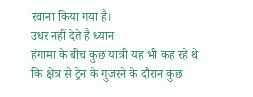रवाना किया गया है।
उधर नहीं देते है ध्यान
हंगामा के बीच कुछ यात्री यह भी कह रहे थे कि क्षेत्र से ट्रेन के गुजरने के दौरान कुछ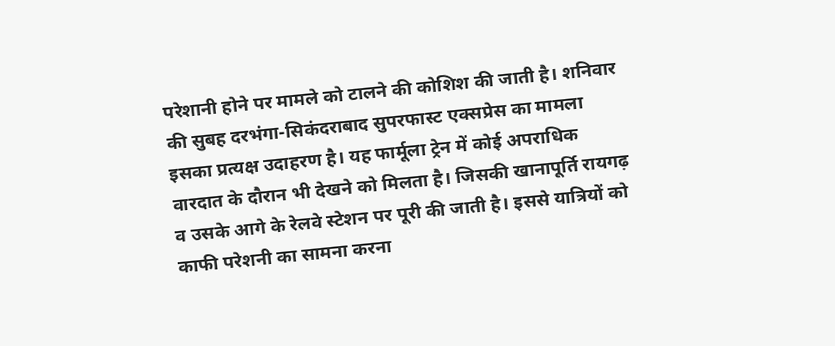परेशानी होने पर मामले को टालने की कोशिश की जाती है। शनिवार की सुबह दरभंगा-सिकंदराबाद सुपरफास्ट एक्सप्रेस का मामला इसका प्रत्यक्ष उदाहरण है। यह फार्मूला ट्रेन में कोई अपराधिक वारदात के दौरान भी देखने को मिलता है। जिसकी खानापूर्ति रायगढ़ व उसके आगे के रेलवे स्टेशन पर पूरी की जाती है। इससे यात्रियों को काफी परेशनी का सामना करना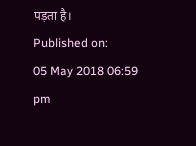पड़ता है।
Published on:
05 May 2018 06:59 pm